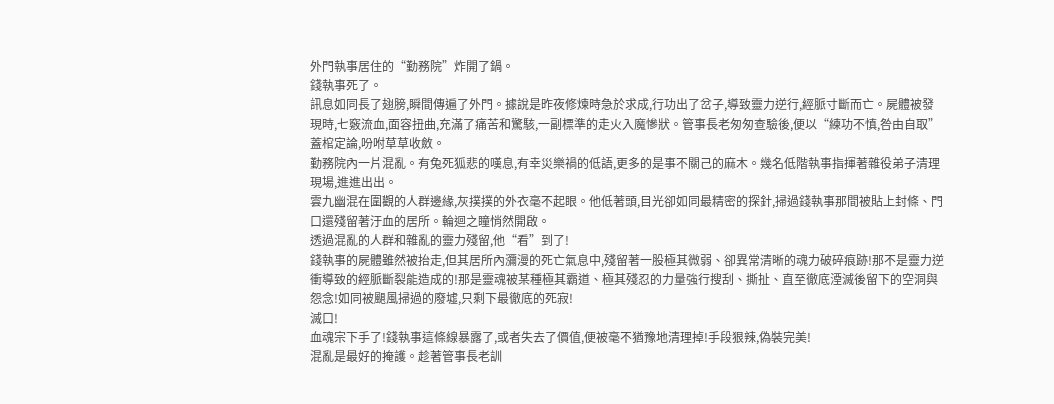外門執事居住的“勤務院”炸開了鍋。
錢執事死了。
訊息如同長了翅膀,瞬間傳遍了外門。據說是昨夜修煉時急於求成,行功出了岔子,導致靈力逆行,經脈寸斷而亡。屍體被發現時,七竅流血,面容扭曲,充滿了痛苦和驚駭,一副標準的走火入魔慘狀。管事長老匆匆查驗後,便以“練功不慎,咎由自取”蓋棺定論,吩咐草草收斂。
勤務院內一片混亂。有兔死狐悲的嘆息,有幸災樂禍的低語,更多的是事不關己的麻木。幾名低階執事指揮著雜役弟子清理現場,進進出出。
雲九幽混在圍觀的人群邊緣,灰撲撲的外衣毫不起眼。他低著頭,目光卻如同最精密的探針,掃過錢執事那間被貼上封條、門口還殘留著汙血的居所。輪迴之瞳悄然開啟。
透過混亂的人群和雜亂的靈力殘留,他“看”到了!
錢執事的屍體雖然被抬走,但其居所內瀰漫的死亡氣息中,殘留著一股極其微弱、卻異常清晰的魂力破碎痕跡!那不是靈力逆衝導致的經脈斷裂能造成的!那是靈魂被某種極其霸道、極其殘忍的力量強行搜刮、撕扯、直至徹底湮滅後留下的空洞與怨念!如同被颶風掃過的廢墟,只剩下最徹底的死寂!
滅口!
血魂宗下手了!錢執事這條線暴露了,或者失去了價值,便被毫不猶豫地清理掉!手段狠辣,偽裝完美!
混亂是最好的掩護。趁著管事長老訓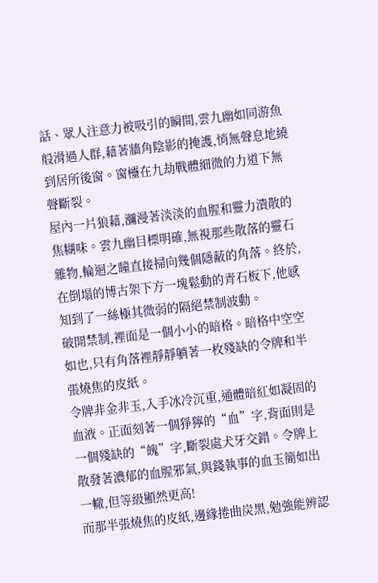話、眾人注意力被吸引的瞬間,雲九幽如同游魚般滑過人群,藉著牆角陰影的掩護,悄無聲息地繞到居所後窗。窗欞在九劫戰體細微的力道下無聲斷裂。
屋內一片狼藉,瀰漫著淡淡的血腥和靈力潰散的焦糊味。雲九幽目標明確,無視那些散落的靈石雜物,輪迴之瞳直接掃向幾個隱蔽的角落。終於,在倒塌的博古架下方一塊鬆動的青石板下,他感知到了一絲極其微弱的隔絕禁制波動。
破開禁制,裡面是一個小小的暗格。暗格中空空如也,只有角落裡靜靜躺著一枚殘缺的令牌和半張燒焦的皮紙。
令牌非金非玉,入手冰冷沉重,通體暗紅如凝固的血液。正面刻著一個猙獰的“血”字,背面則是一個殘缺的“魄”字,斷裂處犬牙交錯。令牌上散發著濃郁的血腥邪氣,與錢執事的血玉簡如出一轍,但等級顯然更高!
而那半張燒焦的皮紙,邊緣捲曲炭黑,勉強能辨認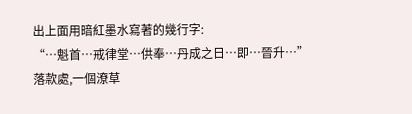出上面用暗紅墨水寫著的幾行字:
“…魁首…戒律堂…供奉…丹成之日…即…晉升…”
落款處,一個潦草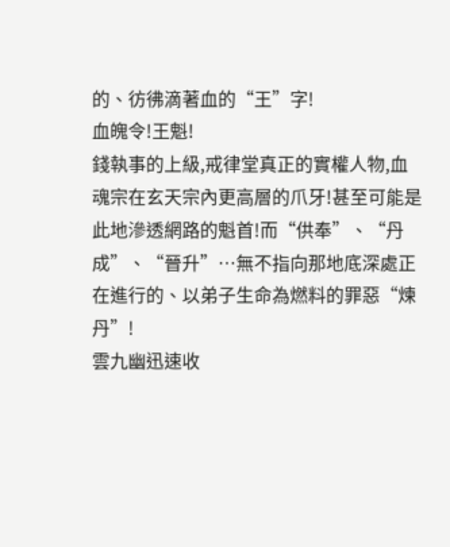的、彷彿滴著血的“王”字!
血魄令!王魁!
錢執事的上級,戒律堂真正的實權人物,血魂宗在玄天宗內更高層的爪牙!甚至可能是此地滲透網路的魁首!而“供奉”、“丹成”、“晉升”…無不指向那地底深處正在進行的、以弟子生命為燃料的罪惡“煉丹”!
雲九幽迅速收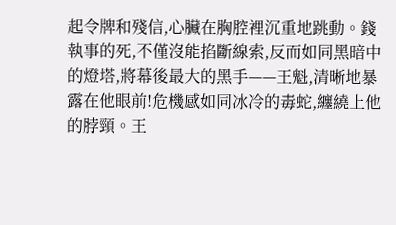起令牌和殘信,心臟在胸腔裡沉重地跳動。錢執事的死,不僅沒能掐斷線索,反而如同黑暗中的燈塔,將幕後最大的黑手——王魁,清晰地暴露在他眼前!危機感如同冰冷的毒蛇,纏繞上他的脖頸。王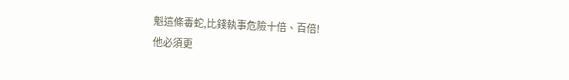魁這條毒蛇,比錢執事危險十倍、百倍!
他必須更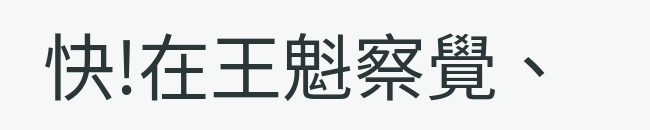快!在王魁察覺、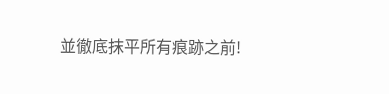並徹底抹平所有痕跡之前!